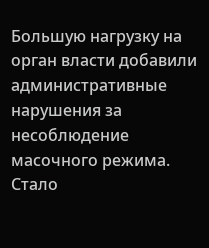Большую нагрузку на орган власти добавили административные нарушения за
несоблюдение масочного режима. Стало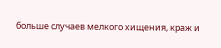больше случаев мелкого хищения, краж и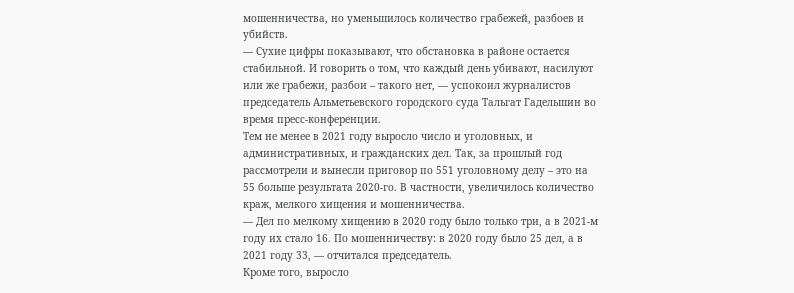мошенничества, но уменьшилось количество грабежей, разбоев и убийств.
— Сухие цифры показывают, что обстановка в районе остается стабильной. И говорить о том, что каждый день убивают, насилуют или же грабежи, разбои – такого нет, — успокоил журналистов председатель Альметьевского городского суда Тальгат Гадельшин во время пресс-конференции.
Тем не менее в 2021 году выросло число и уголовных, и административных, и гражданских дел. Так, за прошлый год рассмотрели и вынесли приговор по 551 уголовному делу – это на 55 больше результата 2020-го. В частности, увеличилось количество краж, мелкого хищения и мошенничества.
— Дел по мелкому хищению в 2020 году было только три, а в 2021-м году их стало 16. По мошенничеству: в 2020 году было 25 дел, а в 2021 году 33, — отчитался председатель.
Кроме того, выросло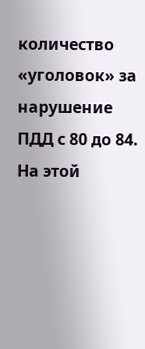количество «уголовок» за нарушение ПДД с 80 до 84. На этой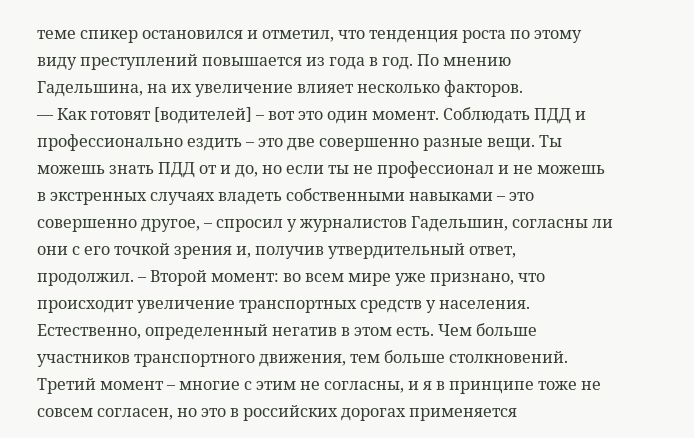теме спикер остановился и отметил, что тенденция роста по этому виду преступлений повышается из года в год. По мнению Гадельшина, на их увеличение влияет несколько факторов.
— Как готовят [водителей] – вот это один момент. Соблюдать ПДД и профессионально ездить – это две совершенно разные вещи. Ты можешь знать ПДД от и до, но если ты не профессионал и не можешь в экстренных случаях владеть собственными навыками – это совершенно другое, – спросил у журналистов Гадельшин, согласны ли они с его точкой зрения и, получив утвердительный ответ, продолжил. – Второй момент: во всем мире уже признано, что происходит увеличение транспортных средств у населения. Естественно, определенный негатив в этом есть. Чем больше участников транспортного движения, тем больше столкновений. Третий момент – многие с этим не согласны, и я в принципе тоже не совсем согласен, но это в российских дорогах применяется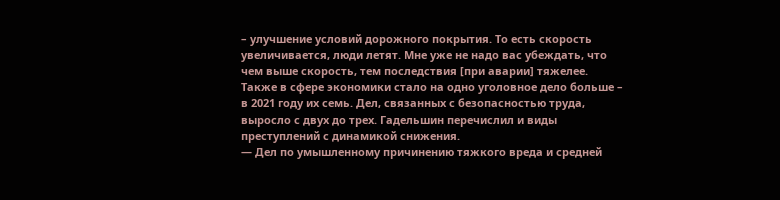– улучшение условий дорожного покрытия. То есть скорость увеличивается, люди летят. Мне уже не надо вас убеждать, что чем выше скорость, тем последствия [при аварии] тяжелее.
Также в сфере экономики стало на одно уголовное дело больше – в 2021 году их семь. Дел, связанных с безопасностью труда, выросло с двух до трех. Гадельшин перечислил и виды преступлений с динамикой снижения.
— Дел по умышленному причинению тяжкого вреда и средней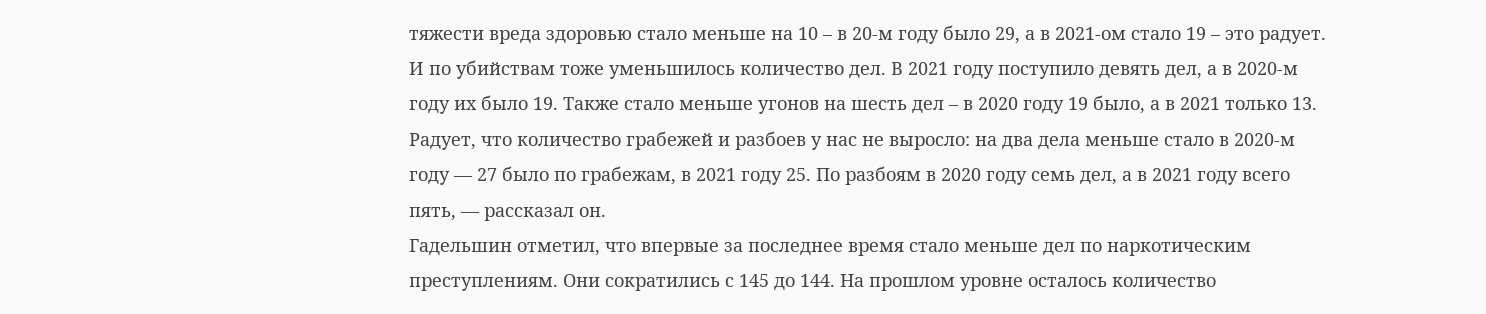тяжести вреда здоровью стало меньше на 10 – в 20-м году было 29, а в 2021-ом стало 19 – это радует. И по убийствам тоже уменьшилось количество дел. В 2021 году поступило девять дел, а в 2020-м году их было 19. Также стало меньше угонов на шесть дел – в 2020 году 19 было, а в 2021 только 13. Радует, что количество грабежей и разбоев у нас не выросло: на два дела меньше стало в 2020-м году — 27 было по грабежам, в 2021 году 25. По разбоям в 2020 году семь дел, а в 2021 году всего пять, — рассказал он.
Гадельшин отметил, что впервые за последнее время стало меньше дел по наркотическим преступлениям. Они сократились с 145 до 144. На прошлом уровне осталось количество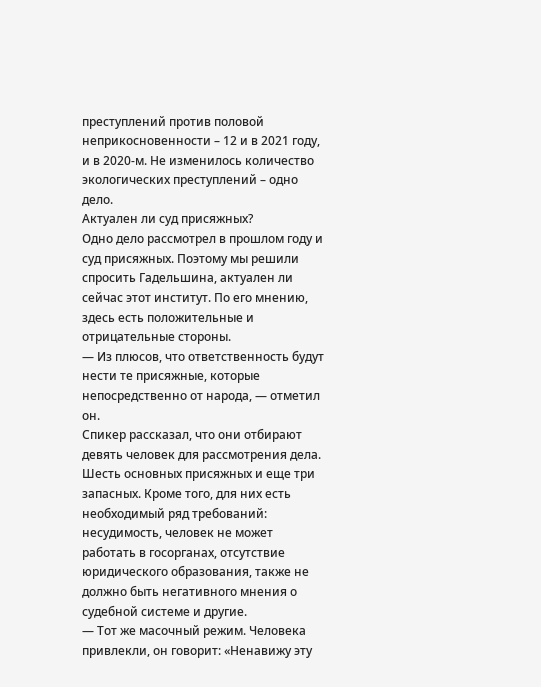преступлений против половой неприкосновенности – 12 и в 2021 году, и в 2020-м. Не изменилось количество экологических преступлений – одно дело.
Актуален ли суд присяжных?
Одно дело рассмотрел в прошлом году и суд присяжных. Поэтому мы решили спросить Гадельшина, актуален ли сейчас этот институт. По его мнению, здесь есть положительные и отрицательные стороны.
— Из плюсов, что ответственность будут нести те присяжные, которые непосредственно от народа, — отметил он.
Спикер рассказал, что они отбирают девять человек для рассмотрения дела. Шесть основных присяжных и еще три запасных. Кроме того, для них есть необходимый ряд требований: несудимость, человек не может работать в госорганах, отсутствие юридического образования, также не должно быть негативного мнения о судебной системе и другие.
— Тот же масочный режим. Человека привлекли, он говорит: «Ненавижу эту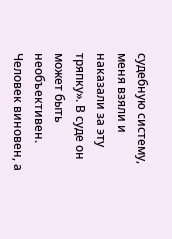судебную систему, меня взяли и наказали за эту тряпку». В суде он может быть необъективен. Человек виновен, а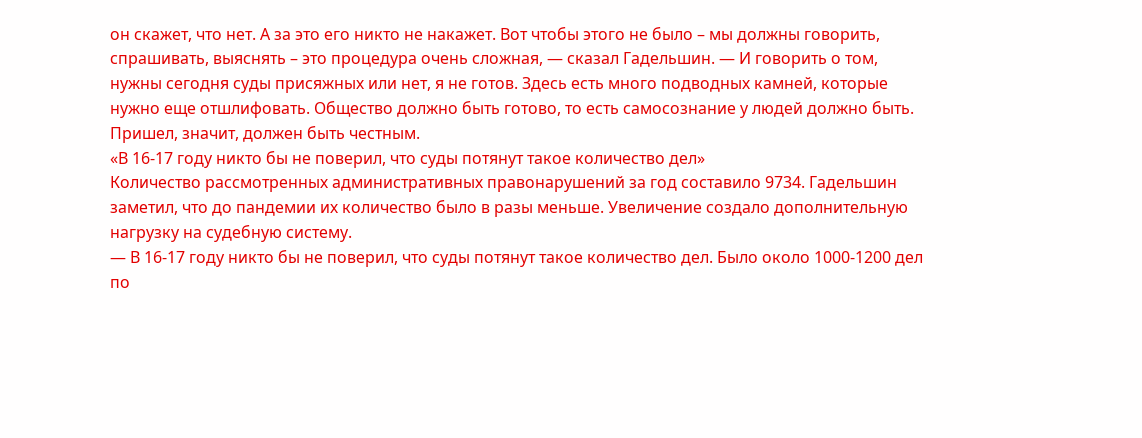он скажет, что нет. А за это его никто не накажет. Вот чтобы этого не было – мы должны говорить, спрашивать, выяснять – это процедура очень сложная, — сказал Гадельшин. — И говорить о том, нужны сегодня суды присяжных или нет, я не готов. Здесь есть много подводных камней, которые нужно еще отшлифовать. Общество должно быть готово, то есть самосознание у людей должно быть. Пришел, значит, должен быть честным.
«В 16-17 году никто бы не поверил, что суды потянут такое количество дел»
Количество рассмотренных административных правонарушений за год составило 9734. Гадельшин заметил, что до пандемии их количество было в разы меньше. Увеличение создало дополнительную нагрузку на судебную систему.
— В 16-17 году никто бы не поверил, что суды потянут такое количество дел. Было около 1000-1200 дел по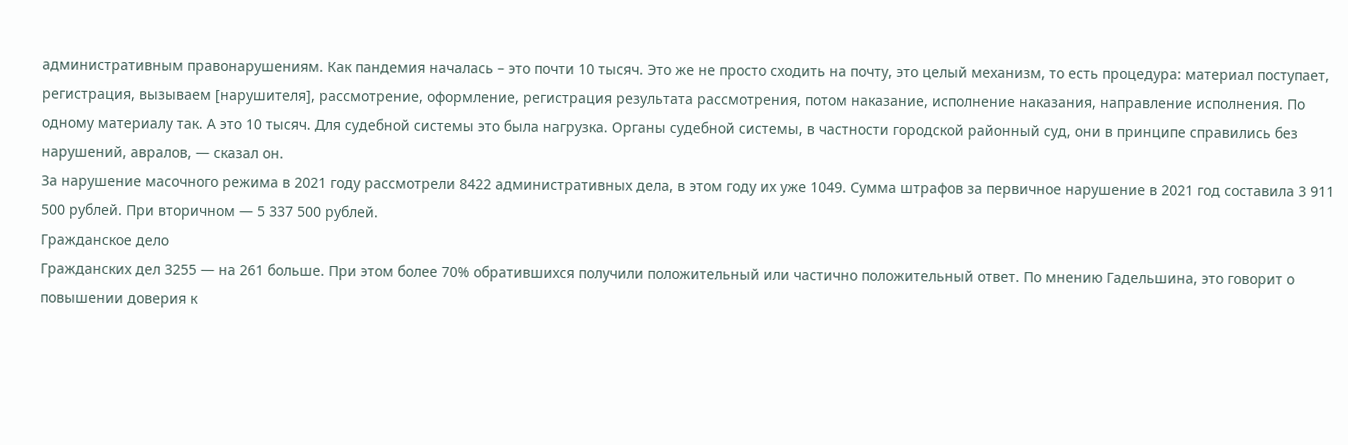административным правонарушениям. Как пандемия началась – это почти 10 тысяч. Это же не просто сходить на почту, это целый механизм, то есть процедура: материал поступает, регистрация, вызываем [нарушителя], рассмотрение, оформление, регистрация результата рассмотрения, потом наказание, исполнение наказания, направление исполнения. По одному материалу так. А это 10 тысяч. Для судебной системы это была нагрузка. Органы судебной системы, в частности городской районный суд, они в принципе справились без нарушений, авралов, — сказал он.
За нарушение масочного режима в 2021 году рассмотрели 8422 административных дела, в этом году их уже 1049. Сумма штрафов за первичное нарушение в 2021 год составила 3 911 500 рублей. При вторичном — 5 337 500 рублей.
Гражданское дело
Гражданских дел 3255 — на 261 больше. При этом более 70% обратившихся получили положительный или частично положительный ответ. По мнению Гадельшина, это говорит о повышении доверия к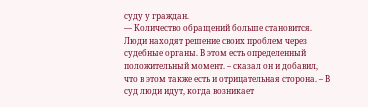суду у граждан.
— Количество обращений больше становится. Люди находят решение своих проблем через судебные органы. В этом есть определенный положительный момент. – сказал он и добавил, что в этом также есть и отрицательная сторона. – В суд люди идут, когда возникает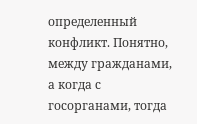определенный конфликт. Понятно, между гражданами, а когда с госорганами, тогда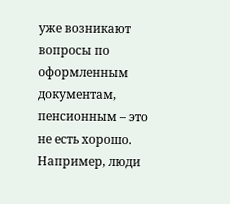уже возникают вопросы по оформленным документам, пенсионным – это не есть хорошо. Например, люди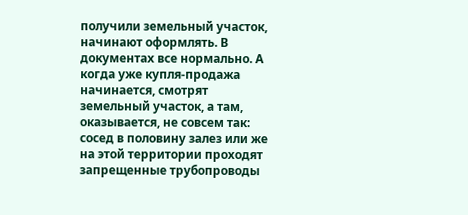получили земельный участок, начинают оформлять. В документах все нормально. А когда уже купля-продажа начинается, смотрят земельный участок, а там, оказывается, не совсем так: сосед в половину залез или же на этой территории проходят запрещенные трубопроводы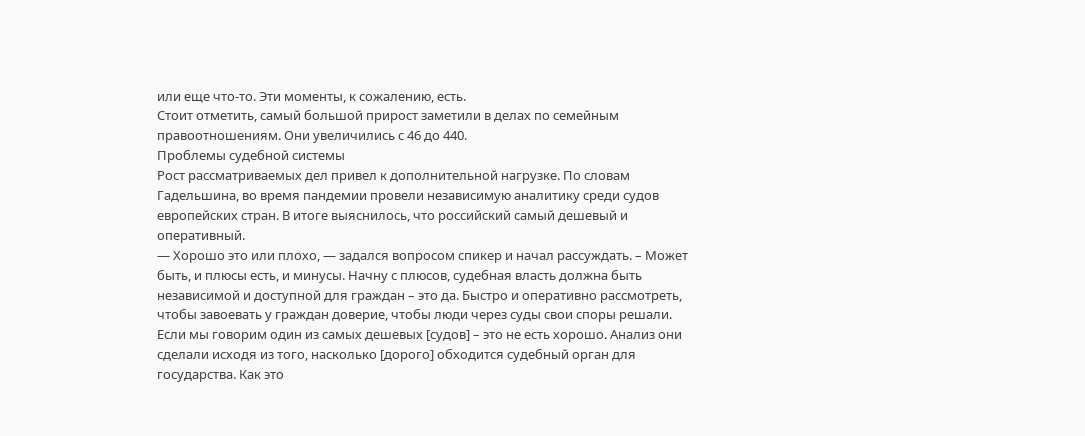или еще что-то. Эти моменты, к сожалению, есть.
Стоит отметить, самый большой прирост заметили в делах по семейным правоотношениям. Они увеличились с 46 до 440.
Проблемы судебной системы
Рост рассматриваемых дел привел к дополнительной нагрузке. По словам Гадельшина, во время пандемии провели независимую аналитику среди судов европейских стран. В итоге выяснилось, что российский самый дешевый и оперативный.
— Хорошо это или плохо, — задался вопросом спикер и начал рассуждать. – Может быть, и плюсы есть, и минусы. Начну с плюсов, судебная власть должна быть независимой и доступной для граждан – это да. Быстро и оперативно рассмотреть, чтобы завоевать у граждан доверие, чтобы люди через суды свои споры решали. Если мы говорим один из самых дешевых [судов] – это не есть хорошо. Анализ они сделали исходя из того, насколько [дорого] обходится судебный орган для государства. Как это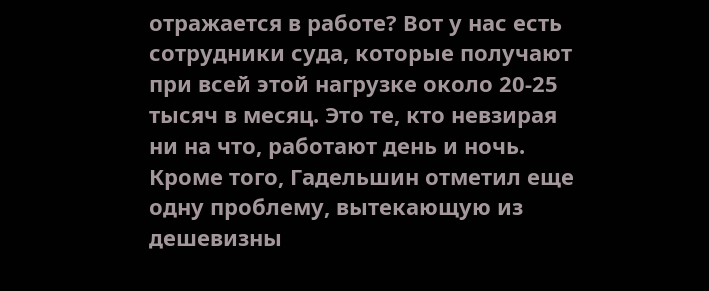отражается в работе? Вот у нас есть сотрудники суда, которые получают при всей этой нагрузке около 20-25 тысяч в месяц. Это те, кто невзирая ни на что, работают день и ночь.
Кроме того, Гадельшин отметил еще одну проблему, вытекающую из дешевизны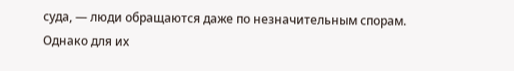суда, — люди обращаются даже по незначительным спорам. Однако для их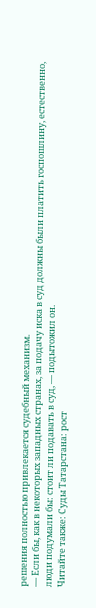решения полностью привлекается судебный механизм.
— Если бы, как в некоторых западных странах, за подачу иска в суд должны были платить госпошлину, естественно, люди подумали бы: стоит ли подавать в суд, — подытожил он.
Читайте также: Суды Татарстана: рост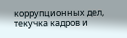коррупционных дел, текучка кадров и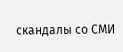скандалы со СМИ